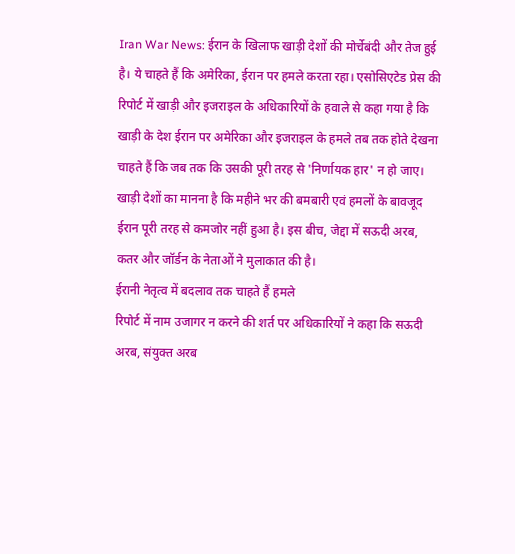Iran War News: ईरान के खिलाफ खाड़ी देशों की मोर्चेबंदी और तेज हुई है। ये चाहते हैं कि अमेरिका, ईरान पर हमले करता रहा। एसोसिएटेड प्रेस की रिपोर्ट में खाड़ी और इजराइल के अधिकारियों के हवाले से कहा गया है कि खाड़ी के देश ईरान पर अमेरिका और इजराइल के हमले तब तक होते देखना चाहते हैं कि जब तक कि उसकी पूरी तरह से 'निर्णायक हार' न हो जाए। खाड़ी देशों का मानना है कि महीने भर की बमबारी एवं हमलों के बावजूद ईरान पूरी तरह से कमजोर नहीं हुआ है। इस बीच, जेद्दा में सऊदी अरब, कतर और जॉर्डन के नेताओं ने मुलाकात की है।
ईरानी नेतृत्व में बदलाव तक चाहते हैं हमले
रिपोर्ट में नाम उजागर न करने की शर्त पर अधिकारियों ने कहा कि सऊदी अरब, संयुक्त अरब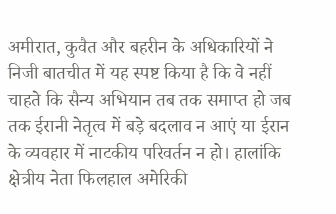अमीरात, कुवैत और बहरीन के अधिकारियों ने निजी बातचीत में यह स्पष्ट किया है कि वे नहीं चाहते कि सैन्य अभियान तब तक समाप्त हो जब तक ईरानी नेतृत्व में बड़े बदलाव न आएं या ईरान के व्यवहार में नाटकीय परिवर्तन न हो। हालांकि क्षेत्रीय नेता फिलहाल अमेरिकी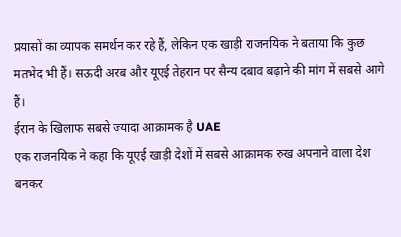प्रयासों का व्यापक समर्थन कर रहे हैं, लेकिन एक खाड़ी राजनयिक ने बताया कि कुछ मतभेद भी हैं। सऊदी अरब और यूएई तेहरान पर सैन्य दबाव बढ़ाने की मांग में सबसे आगे हैं।
ईरान के खिलाफ सबसे ज्यादा आक्रामक है UAE
एक राजनयिक ने कहा कि यूएई खाड़ी देशों में सबसे आक्रामक रुख अपनाने वाला देश बनकर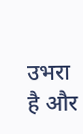उभरा है और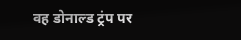वह डोनाल्ड ट्रंप पर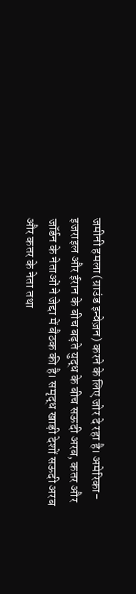जमीनी हमला (ग्राउंड इन्वेज़न) करने के लिए जोर दे रहा है। अमेरिका-इजराइल और ईरान के बीच बढ़ते युद्ध के बीच सऊदी अरब, कतर और जॉर्डन के नेताओं ने जेद्दा में बैठक की है। समृद्ध खाड़ी देशों सऊदी अरब और कतर के नेता तथा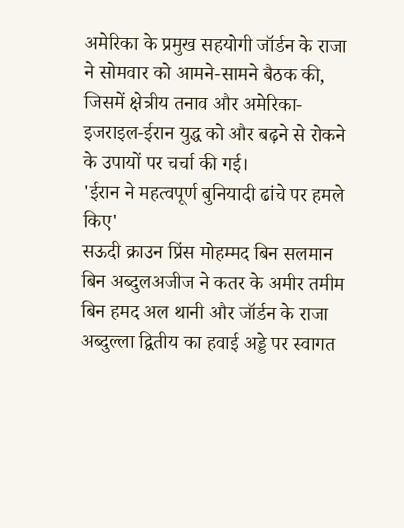अमेरिका के प्रमुख सहयोगी जॉर्डन के राजा ने सोमवार को आमने-सामने बैठक की, जिसमें क्षेत्रीय तनाव और अमेरिका-इजराइल-ईरान युद्ध को और बढ़ने से रोकने के उपायों पर चर्चा की गई।
'ईरान ने महत्वपूर्ण बुनियादी ढांचे पर हमले किए'
सऊदी क्राउन प्रिंस मोहम्मद बिन सलमान बिन अब्दुलअजीज ने कतर के अमीर तमीम बिन हमद अल थानी और जॉर्डन के राजा अब्दुल्ला द्वितीय का हवाई अड्डे पर स्वागत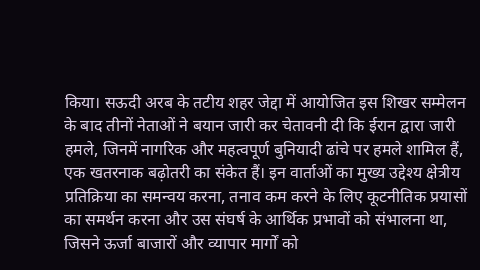किया। सऊदी अरब के तटीय शहर जेद्दा में आयोजित इस शिखर सम्मेलन के बाद तीनों नेताओं ने बयान जारी कर चेतावनी दी कि ईरान द्वारा जारी हमले, जिनमें नागरिक और महत्वपूर्ण बुनियादी ढांचे पर हमले शामिल हैं, एक खतरनाक बढ़ोतरी का संकेत हैं। इन वार्ताओं का मुख्य उद्देश्य क्षेत्रीय प्रतिक्रिया का समन्वय करना, तनाव कम करने के लिए कूटनीतिक प्रयासों का समर्थन करना और उस संघर्ष के आर्थिक प्रभावों को संभालना था, जिसने ऊर्जा बाजारों और व्यापार मार्गों को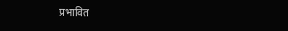प्रभावित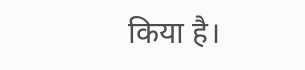किया है।